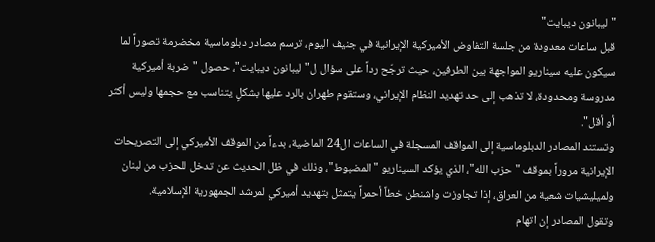"ليبانون ديبايت"
قبل ساعات معدودة من جلسة التفاوض الأميركية الإيرانية في جنيف اليوم، ترسم مصادر دبلوماسية مخضرمة تصوراً لما سيكون عليه سيناريو المواجهة بين الطرفين، حيث ترجّح رداً على سؤال ل"ليبانون ديبايت"، حصول "ضربة أميركية مدروسة ومحدودة، لا تذهب إلى حد تهديد النظام الإيراني، وستقوم طهران بالرد عليها بشكلٍ يتناسب مع حجمها وليس أكثر أو أقل".
وتستند المصادر الدبلوماسية إلى المواقف المسجلة في الساعات ال24 الماضية، بدءاً من الموقف الأميركي إلى التصريحات الإيرانية مروراً بموقف "حزب الله"، الذي يؤكد السيناريو "المضبوط"، وذلك في ظل الحديث عن تدخل للحزب من لبنان ولميليشيات شعية من العراق، إذا تجاوزت واشنطن خطاً أحمراً يتمثل بتهديد أميركي لمرشد الجمهورية الإسلامية.
وتقول المصادر إن اتهام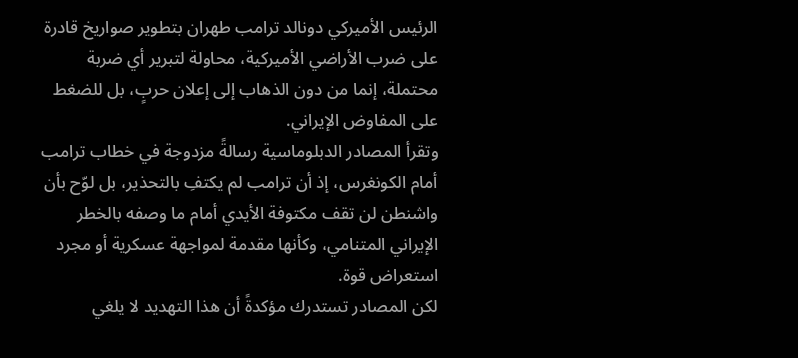الرئيس الأميركي دونالد ترامب طهران بتطوير صواريخ قادرة على ضرب الأراضي الأميركية، محاولة لتبرير أي ضربة محتملة، إنما من دون الذهاب إلى إعلان حربٍ، بل للضغط على المفاوض الإيراني.
وتقرأ المصادر الدبلوماسية رسالةً مزدوجة في خطاب ترامب أمام الكونغرس، إذ أن ترامب لم يكتفِ بالتحذير، بل لوّح بأن واشنطن لن تقف مكتوفة الأيدي أمام ما وصفه بالخطر الإيراني المتنامي، وكأنها مقدمة لمواجهة عسكرية أو مجرد استعراض قوة.
لكن المصادر تستدرك مؤكدةً أن هذا التهديد لا يلغي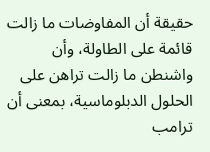حقيقة أن المفاوضات ما زالت قائمة على الطاولة، وأن واشنطن ما زالت تراهن على الحلول الدبلوماسية، بمعنى أن ترامب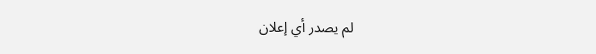لم يصدر أي إعلان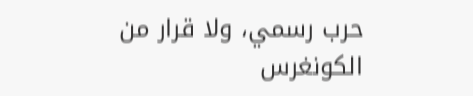حرب رسمي، ولا قرار من الكونغرس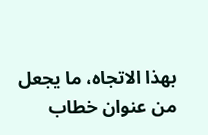بهذا الاتجاه، ما يجعل من عنوان خطاب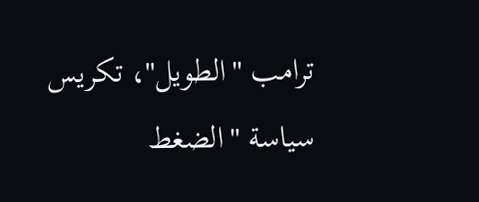ترامب "الطويل"، تكريس سياسة "الضغط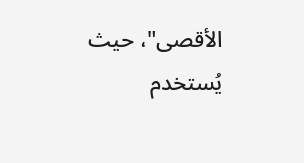الأقصى"، حيث يُستخدم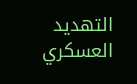التهديد العسكري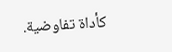كأداة تفاوضية.